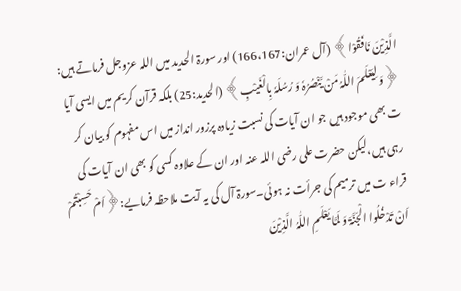الَّذِیْنَ نَافَقُوْا﴾ (آل عمران:166،167) اور سورۃ الحدید میں اللہ عزوجل فرماتے ہیں: ﴿وَ لِیَعْلَمَ اللّٰہُ مَنْ یَّنْصُرُہٗ وَ رُسُلَہٗ بِالْغَیْبِ﴾ (الحدید:25) بلکہ قرآن کریم میں ایسی آیا ت بھی موجود ہیں جو ان آیات کی نسبت زیادہ پرزور انداز میں اس مفہوم کو بیان کر رہی ہیں،لیکن حضرت علی رضی اللہ عنہ اور ان کے علاوہ کسی کو بھی ان آیات کی قراء ت میں ترمیم کی جرأت نہ ہوئی۔سورۃ آل کی یہ آیت ملاحظہ فرمایے:﴿اَمْ حَسِبْتُمْ اَنْ تَدْخُلُوا الْجَنَّۃَ وَ لَمَّا یَعْلَمِ اللّٰہُ الَّذِیْنَ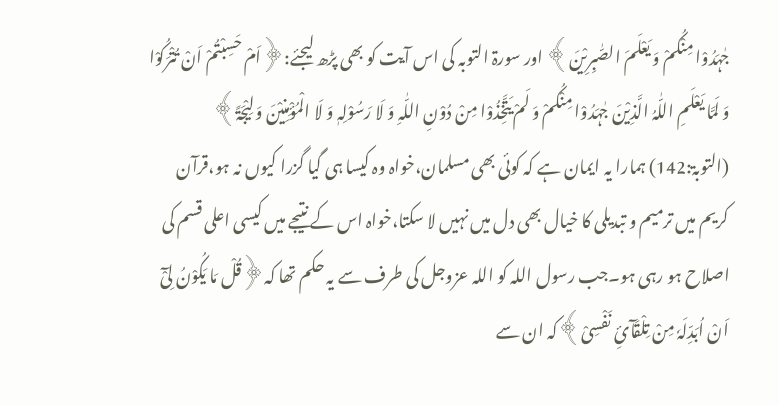جٰہَدُوْا مِنْکُمْ وَ یَعْلَمَ الصّٰبِرِیْنَ﴾ اور سورۃ التوبہ کی اس آیت کو بھی پڑھ لیجئے:﴿اَمْ حَسِبْتُمْ اَنْ تُتْرَکُوْا وَ لَمَّا یَعْلَمِ اللّٰہُ الَّذِیْنَ جٰہَدُوْا مِنْکُمْ وَ لَمْ یَتَّخِذُوْا مِنْ دُوْنِ اللّٰہِ وَ لَا رَسُوْلِہٖ وَ لَا الْمُؤْمِنِیْنَ وَلِیْجَۃً﴾ (التوبۃ:142) ہمارا یہ ایمان ہے کہ کوئی بھی مسلمان،خواہ وہ کیسا ہی گیا گزرا کیوں نہ ہو،قرآن کریم میں ترمیم و تبدیلی کا خیال بھی دل میں نہیں لا سکتا،خواہ اس کے نتیجے میں کیسی اعلی قسم کی اصلاح ہو رہی ہو۔جب رسول اللہ کو اللہ عزوجل کی طرف سے یہ حکم تھا کہ﴿قُلْ مَا یَکُوْنُ لِیْٓ اَنْ اُبَدِّلَہٗ مِنْ تِلْقَآئِ نَفْسِیْ﴾کہ ان سے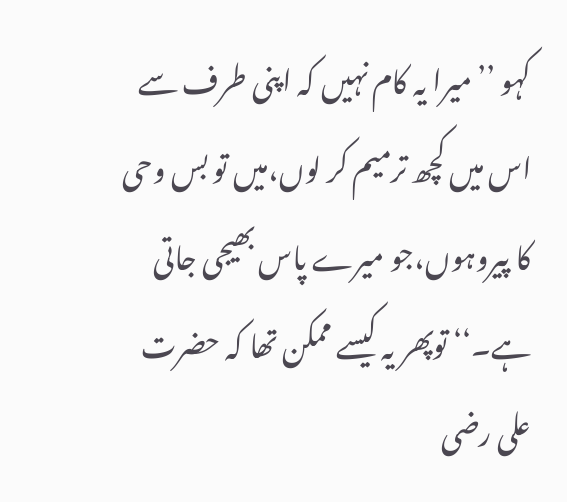کہو ’’میرا یہ کام نہیں کہ اپنی طرف سے اس میں کچھ ترمیم کر لوں،میں تو بس وحی کا پیروہوں،جو میرے پاس بھیجی جاتی ہے۔‘‘ توپھر یہ کیسے ممکن تھا کہ حضرت علی رضی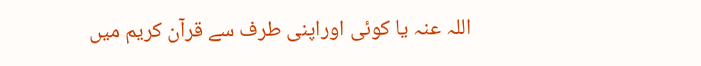اللہ عنہ یا کوئی اوراپنی طرف سے قرآن کریم میں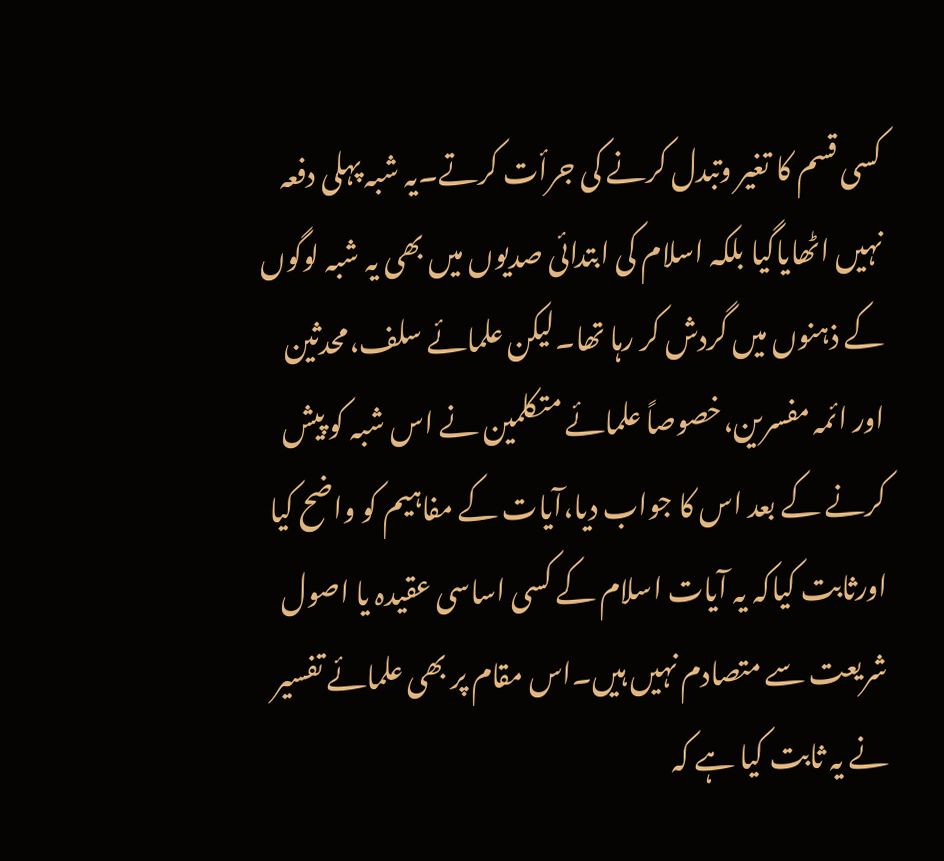کسی قسم کا تغیر وتبدل کرنے کی جرأت کرتے۔یہ شبہ پہلی دفعہ نہیں اٹھایاگیا بلکہ اسلام کی ابتدائی صدیوں میں بھی یہ شبہ لوگوں کے ذہنوں میں گردش کر رہا تھا۔لیکن علمائے سلف،محدثین اور ائمہ مفسرین،خصوصاً علمائے متکلمین نے اس شبہ کو پیش کرنے کے بعد اس کا جواب دیا،آیات کے مفاہیم کو واضح کیا اورثابت کیاکہ یہ آیات اسلام کے کسی اساسی عقیدہ یا اصول شریعت سے متصادم نہیں ہیں۔اس مقام پر بھی علمائے تفسیر نے یہ ثابت کیا ہے کہ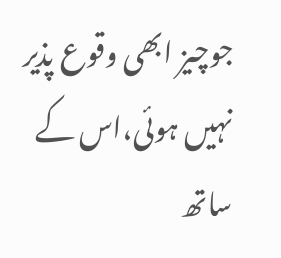جوچیز ابھی وقوع پذیر نہیں ہوئی،اس کے ساتھ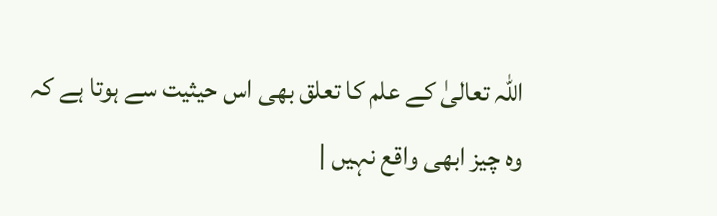اللہ تعالیٰ کے علم کا تعلق بھی اس حیثیت سے ہوتا ہے کہ وہ چیز ابھی واقع نہیں |